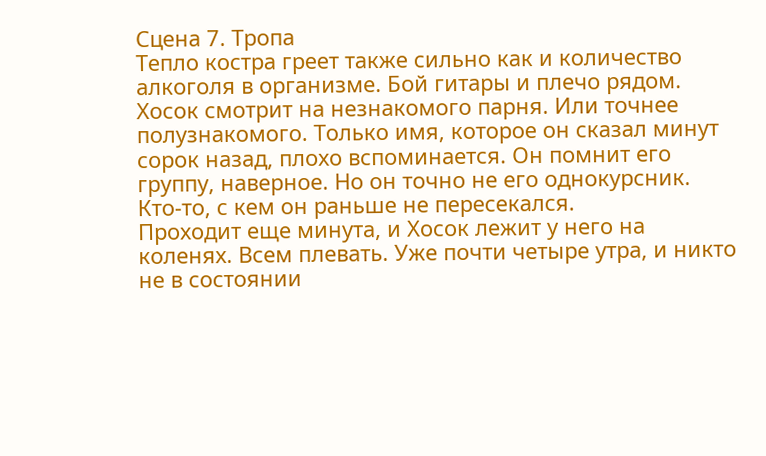Сцена 7. Тропа
Тепло костра греет также сильно как и количество алкоголя в организме. Бой гитары и плечо рядом. Хосок смотрит на незнакомого парня. Или точнее полузнакомого. Только имя, которое он сказал минут сорок назад, плохо вспоминается. Он помнит его группу, наверное. Но он точно не его однокурсник. Кто-то, с кем он раньше не пересекался.
Проходит еще минута, и Хосок лежит у него на коленях. Всем плевать. Уже почти четыре утра, и никто не в состоянии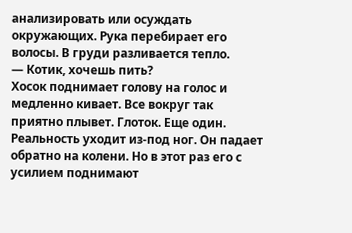анализировать или осуждать окружающих. Рука перебирает его волосы. В груди разливается тепло.
— Котик, хочешь пить?
Хосок поднимает голову на голос и медленно кивает. Все вокруг так приятно плывет. Глоток. Еще один. Реальность уходит из-под ног. Он падает обратно на колени. Но в этот раз его с усилием поднимают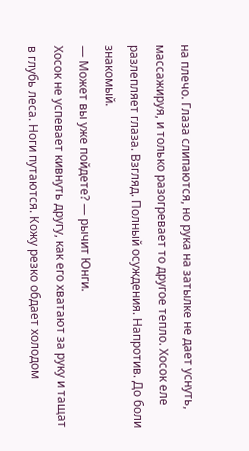на плечо. Глаза слипаются, но рука на затылке не дает уснуть, массажируя, и только разогревает то другое тепло. Хосок еле разлепляет глаза. Взгляд. Полный осуждения. Напротив. До боли знакомый.
— Может вы уже пойдете? — рычит Юнги.
Хосок не успевает кивнуть другу, как его хватают за руку и тащат в глубь леса. Ноги путаются. Кожу резко обдает холодом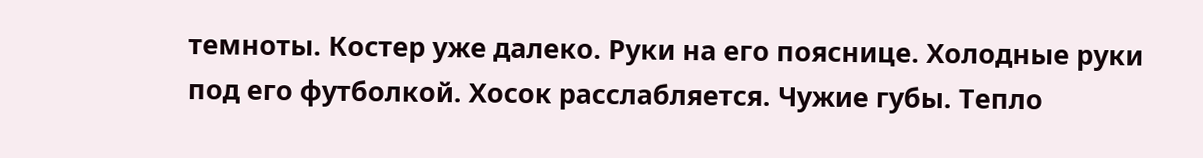темноты. Костер уже далеко. Руки на его пояснице. Холодные руки под его футболкой. Хосок расслабляется. Чужие губы. Тепло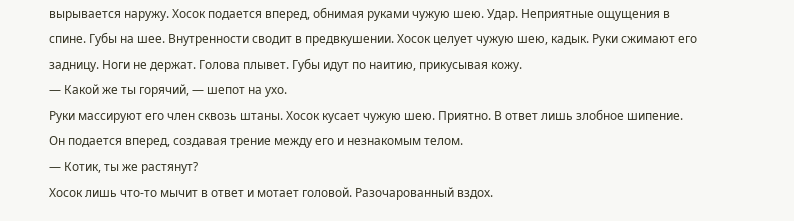вырывается наружу. Хосок подается вперед, обнимая руками чужую шею. Удар. Неприятные ощущения в спине. Губы на шее. Внутренности сводит в предвкушении. Хосок целует чужую шею, кадык. Руки сжимают его задницу. Ноги не держат. Голова плывет. Губы идут по наитию, прикусывая кожу.
— Какой же ты горячий, — шепот на ухо.
Руки массируют его член сквозь штаны. Хосок кусает чужую шею. Приятно. В ответ лишь злобное шипение. Он подается вперед, создавая трение между его и незнакомым телом.
— Котик, ты же растянут?
Хосок лишь что-то мычит в ответ и мотает головой. Разочарованный вздох.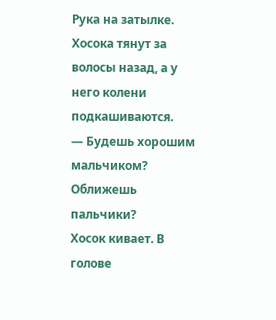Рука на затылке. Хосока тянут за волосы назад, а у него колени подкашиваются.
— Будешь хорошим мальчиком? Оближешь пальчики?
Хосок кивает. В голове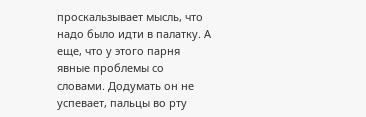проскальзывает мысль, что надо было идти в палатку. А еще, что у этого парня явные проблемы со словами. Додумать он не успевает, пальцы во рту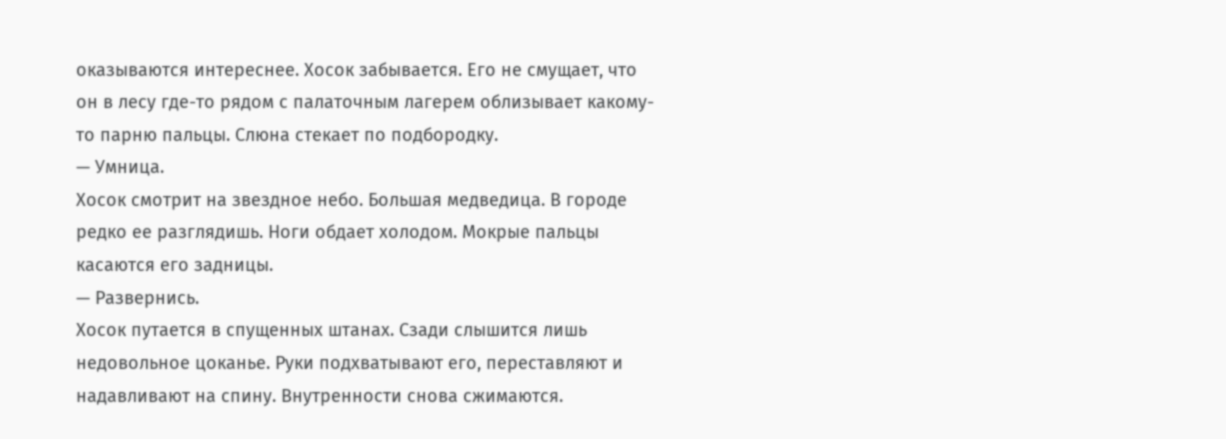оказываются интереснее. Хосок забывается. Его не смущает, что он в лесу где-то рядом с палаточным лагерем облизывает какому-то парню пальцы. Слюна стекает по подбородку.
— Умница.
Хосок смотрит на звездное небо. Большая медведица. В городе редко ее разглядишь. Ноги обдает холодом. Мокрые пальцы касаются его задницы.
— Развернись.
Хосок путается в спущенных штанах. Сзади слышится лишь недовольное цоканье. Руки подхватывают его, переставляют и надавливают на спину. Внутренности снова сжимаются.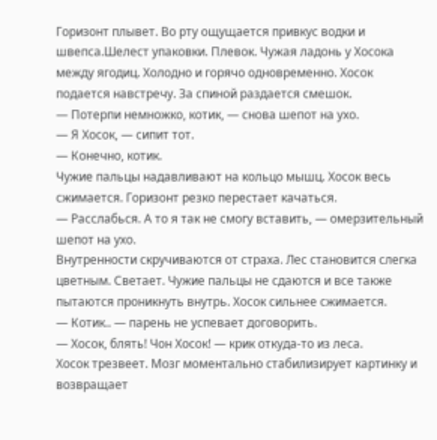Горизонт плывет. Во рту ощущается привкус водки и швепса.Шелест упаковки. Плевок. Чужая ладонь у Хосока между ягодиц. Холодно и горячо одновременно. Хосок подается навстречу. За спиной раздается смешок.
— Потерпи немножко, котик, — снова шепот на ухо.
— Я Хосок, — сипит тот.
— Конечно, котик.
Чужие пальцы надавливают на кольцо мышц. Хосок весь сжимается. Горизонт резко перестает качаться.
— Расслабься. А то я так не смогу вставить, — омерзительный шепот на ухо.
Внутренности скручиваются от страха. Лес становится слегка цветным. Светает. Чужие пальцы не сдаются и все также пытаются проникнуть внутрь. Хосок сильнее сжимается.
— Котик.. — парень не успевает договорить.
— Хосок, блять! Чон Хосок! — крик откуда-то из леса.
Хосок трезвеет. Мозг моментально стабилизирует картинку и возвращает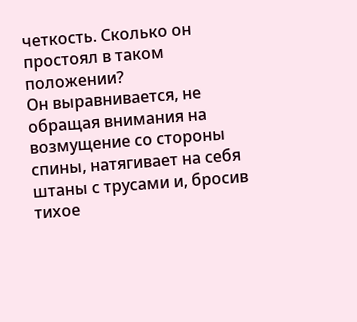четкость. Сколько он простоял в таком положении?
Он выравнивается, не обращая внимания на возмущение со стороны спины, натягивает на себя штаны с трусами и, бросив тихое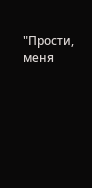"Прости, меня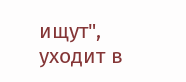ищут", уходит в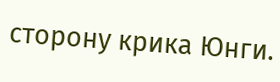сторону крика Юнги.